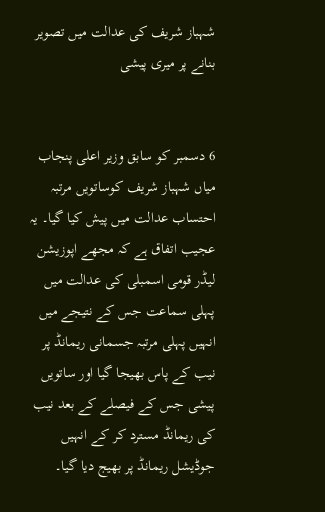شہباز شریف کی عدالت میں تصویر بنانے پر میری پیشی


6 دسمبر کو سابق وزیر اعلی پنجاب میاں شہباز شریف کوساتویں مرتبہ احتساب عدالت میں پیش کیا گیا۔ یہ عجیب اتفاق ہے کہ مجھے اپوزیشن لیڈر قومی اسمبلی کی عدالت میں پہلی سماعت جس کے نتیجے میں انہیں پہلی مرتبہ جسمانی ریمانڈ پر نیب کے پاس بھیجا گیا اور ساتویں پیشی جس کے فیصلے کے بعد نیب کی ریمانڈ مسترد کر کے انہیں جوڈیشل ریمانڈ پر بھیج دیا گیا۔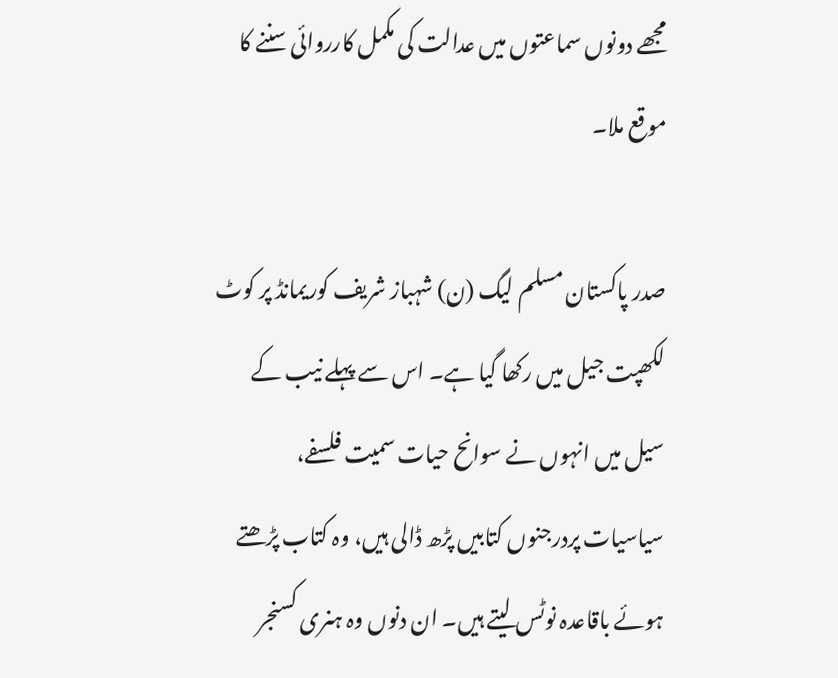مجھے دونوں سماعتوں میں عدالت کی مکمل کارروائی سننے کا موقع ملا۔

صدر پاکستان مسلم لیگ (ن) شہباز شریف کوریمانڈ پر کوٹ لکھپت جیل میں رکھا گیا ہے۔ اس سے پہلے نیب کے سیل میں انہوں نے سوانح حیات سمیت فلسفے، سیاسیات پردرجنوں کتابیں پڑھ ڈالی ہیں، وہ کتاب پڑھتے ہوئے باقاعدہ نوٹس لیتے ہیں۔ ان دنوں وہ ہنری کسنجر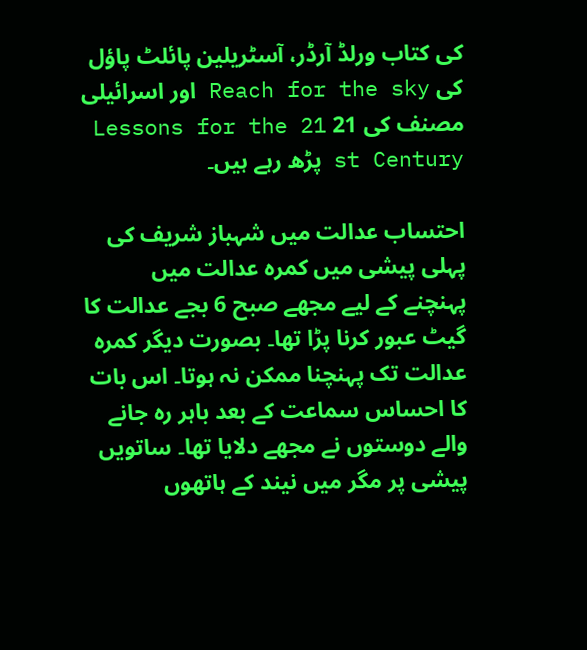کی کتاب ورلڈ آرڈر، آسٹریلین پائلٹ پاؤل کی Reach for the sky اور اسرائیلی مصنف کی 21 Lessons for the 21 st Century پڑھ رہے ہیں۔

احتساب عدالت میں شہباز شریف کی پہلی پیشی میں کمرہ عدالت میں پہنچنے کے لیے مجھے صبح 6 بجے عدالت کا گیٹ عبور کرنا پڑا تھا۔ بصورت دیگر کمرہ عدالت تک پہنچنا ممکن نہ ہوتا۔ اس بات کا احساس سماعت کے بعد باہر رہ جانے والے دوستوں نے مجھے دلایا تھا۔ ساتویں پیشی پر مگر میں نیند کے ہاتھوں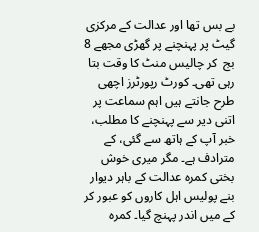بے بس تھا اور عدالت کے مرکزی گیٹ پر پہنچنے پر گھڑی مجھے 8 بج  کر چالیس منٹ کا وقت بتا رہی تھی۔ کورٹ رپورٹرز اچھی طرح جانتے ہیں اہم سماعت پر اتنی دیر سے پہنچنے کا مطلب، خبر آپ کے ہاتھ سے گئی، کے مترادف ہے۔ مگر میری خوش بختی کمرہ عدالت کے باہر دیوار بنے پولیس اہل کاروں کو عبور کر کے میں اندر پہنچ گیا۔ کمرہ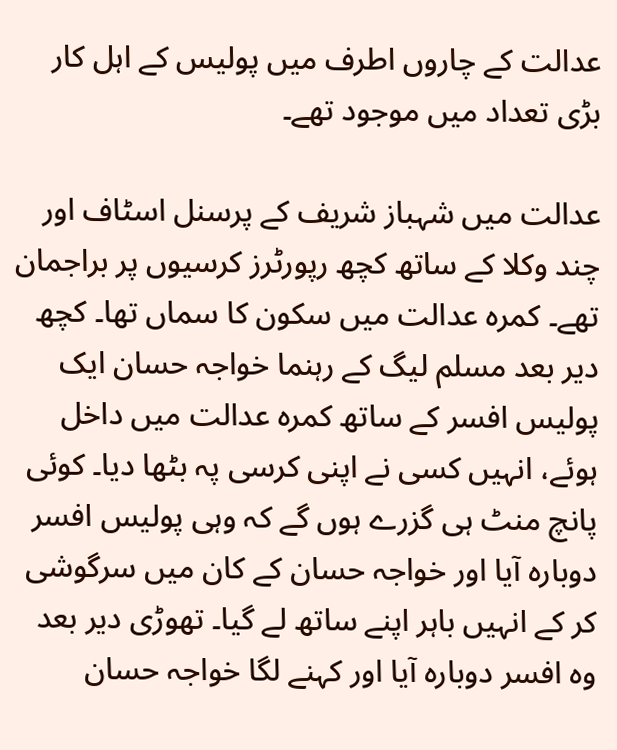عدالت کے چاروں اطرف میں پولیس کے اہل کار بڑی تعداد میں موجود تھے۔

عدالت میں شہباز شریف کے پرسنل اسٹاف اور چند وکلا کے ساتھ کچھ رپورٹرز کرسیوں پر براجمان تھے۔ کمرہ عدالت میں سکون کا سماں تھا۔ کچھ دیر بعد مسلم لیگ کے رہنما خواجہ حسان ایک پولیس افسر کے ساتھ کمرہ عدالت میں داخل ہوئے، انہیں کسی نے اپنی کرسی پہ بٹھا دیا۔ کوئی پانچ منٹ ہی گزرے ہوں گے کہ وہی پولیس افسر دوبارہ آیا اور خواجہ حسان کے کان میں سرگوشی کر کے انہیں باہر اپنے ساتھ لے گیا۔ تھوڑی دیر بعد وہ افسر دوبارہ آیا اور کہنے لگا خواجہ حسان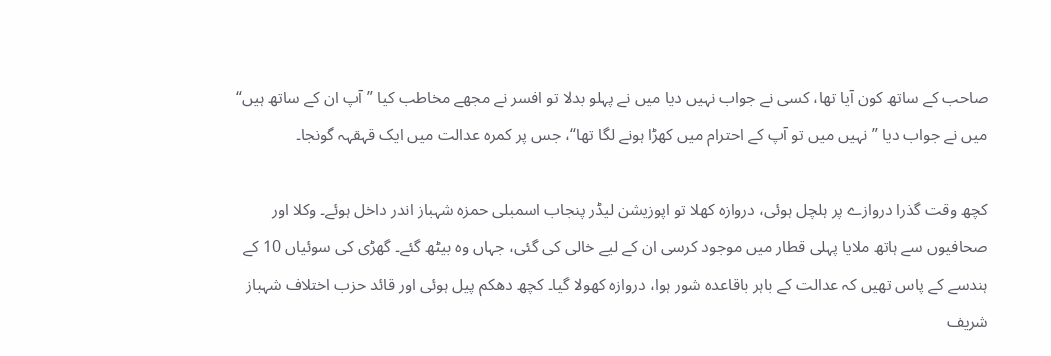صاحب کے ساتھ کون آیا تھا، کسی نے جواب نہیں دیا میں نے پہلو بدلا تو افسر نے مجھے مخاطب کیا ”آپ ان کے ساتھ ہیں“ میں نے جواب دیا ”نہیں میں تو آپ کے احترام میں کھڑا ہونے لگا تھا“، جس پر کمرہ عدالت میں ایک قہقہہ گونجا۔

کچھ وقت گذرا دروازے پر ہلچل ہوئی، دروازہ کھلا تو اپوزیشن لیڈر پنجاب اسمبلی حمزہ شہباز اندر داخل ہوئے۔ وکلا اور صحافیوں سے ہاتھ ملایا پہلی قطار میں موجود کرسی ان کے لیے خالی کی گئی، جہاں وہ بیٹھ گئے۔ گھڑی کی سوئیاں 10 کے ہندسے کے پاس تھیں کہ عدالت کے باہر باقاعدہ شور ہوا، دروازہ کھولا گیا۔ کچھ دھکم پیل ہوئی اور قائد حزب اختلاف شہباز شریف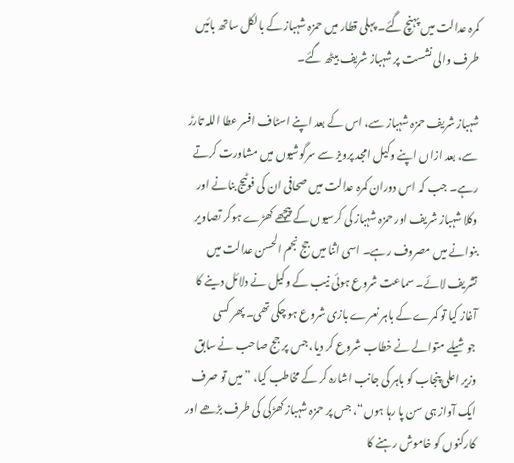کمرہ عدالت میں پہنچ گئے۔ پہلی قطار میں حمزہ شہباز کے بالکل ساتھ بائیں طرف والی نشست پر شہباز شریف بیٹھ گئے۔

شہباز شریف حمزہ شہباز سے، اس کے بعد اپنے اسٹاف افسر عطا اللہ تارڑ سے، بعد ازاں اپنے وکیل امجد پرویز سے سرگوشیوں میں مشاورت کرتے رہے۔ جب کہ اس دوران کمرہ عدالت میں صحافی ان کی فوٹیج بنانے اور وکلا شہباز شریف اور حمزہ شہباز کی کرسیوں کے پیچھے کھڑے ہوکر تصاویر بنوانے میں مصروف رہے۔ اسی اثنا میں جج نجم الحسن عدالت میں تشریف لائے۔ سماعت شروع ہوئی نیب کے وکیل نے دلائل دینے کا آغاز کیا تو کمرے کے باہر نعرے بازی شروع ہو چکی تھی۔ پھر کسی جوشیلے متوالے نے خطاب شروع کر دیا، جس پر جج صاحب نے سابق وزیر اعلی پنجاب کو باہر کی جانب اشارہ کر کے مخاطب کیا، ”میں تو صرف ایک آواز ہی سن پا رہا ہوں“، جس پر حمزہ شہباز کھڑکی کی طرف بڑھے اور کارکنوں کو خاموش رہنے کا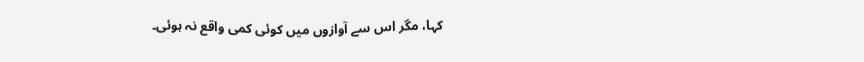کہا، مگر اس سے آوازوں میں کوئی کمی واقع نہ ہوئی۔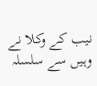نیب کے وکلا نے وہیں سے سلسلہ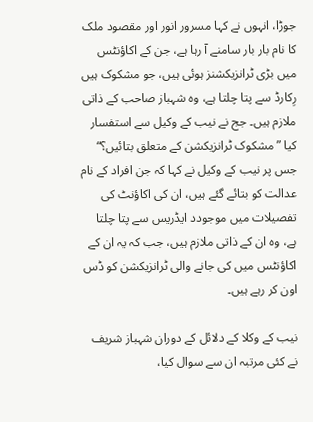جوڑا، انہوں نے کہا مسرور انور اور مقصود ملک کا نام بار بار سامنے آ رہا ہے، جن کے اکاؤنٹس میں بڑی ٹرانزیکشنز ہوئی ہیں، جو مشکوک ہیں رِکارڈ سے پتا چلتا ہے، وہ شہباز صاحب کے ذاتی ملازم ہیں۔ جج نے نیب کے وکیل سے استفسار کیا ”مشکوک ٹرانزیکشن کے متعلق بتائیں؟“ جس پر نیب کے وکیل نے کہا کہ جن افراد کے نام عدالت کو بتائے گئے ہیں، ان کی اکاؤنٹ کی تفصیلات میں موجودد ایڈریس سے پتا چلتا ہے، وہ ان کے ذاتی ملازم ہیں، جب کہ یہ ان کے اکاؤنٹس میں کی جانے والی ٹرانزیکشن کو ڈس اون کر رہے ہیں۔

نیب کے وکلا کے دلائل کے دوران شہباز شریف نے کئی مرتبہ ان سے سوال کیا،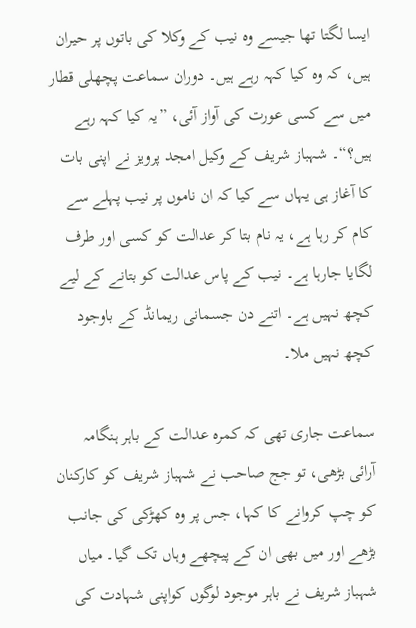ایسا لگتا تھا جیسے وہ نیب کے وکلا کی باتوں پر حیران ہیں، کہ وہ کیا کہہ رہے ہیں۔ دوران سماعت پچھلی قطار میں سے کسی عورت کی آواز آئی، ”یہ کیا کہہ رہے ہیں؟“۔ شہباز شریف کے وکیل امجد پرویز نے اپنی بات کا آغاز ہی یہاں سے کیا کہ ان ناموں پر نیب پہلے سے کام کر رہا ہے، یہ نام بتا کر عدالت کو کسی اور طرف لگایا جارہا ہے۔ نیب کے پاس عدالت کو بتانے کے لیے کچھ نہیں ہے۔ اتنے دن جسمانی ریمانڈ کے باوجود کچھ نہیں ملا۔

سماعت جاری تھی کہ کمرہ عدالت کے باہر ہنگامہ آرائی بڑھی، تو جج صاحب نے شہباز شریف کو کارکنان کو چپ کروانے کا کہا، جس پر وہ کھڑکی کی جانب بڑھے اور میں بھی ان کے پیچھے وہاں تک گیا۔ میاں شہباز شریف نے باہر موجود لوگوں کواپنی شہادت کی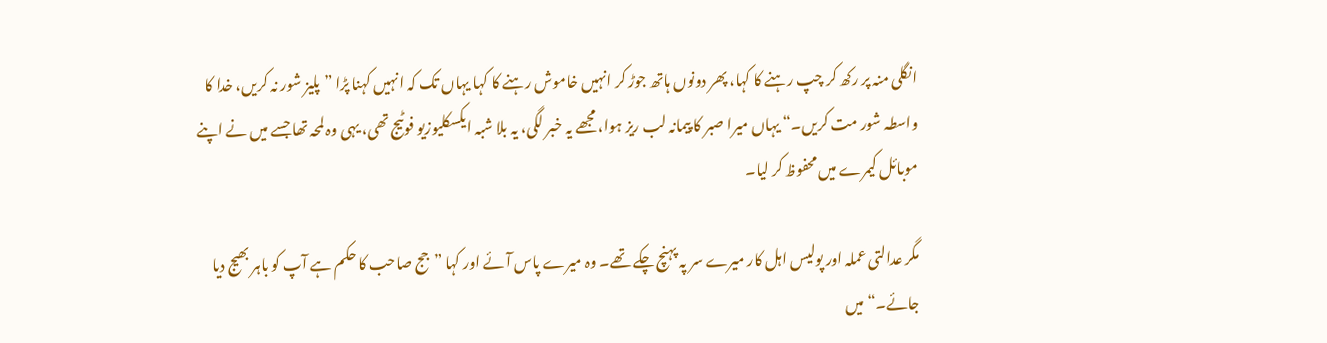انگلی منہ پر رکھ کر چپ رہنے کا کہا، پھر دونوں ہاتھ جوڑ کر انہیں خاموش رہنے کا کہا یہاں تک کہ انہیں کہنا پڑا ”پلیز شور نہ کریں، خدا کا واسطہ شور مت کریں۔“ یہاں میرا صبر کا پیمانہ لب ریز ہوا، مجھے یہ خبر لگی، یہ بلا شبہ ایکسکلیوزیو فوٹیج تھی، یہی وہ لمحہ تھا جسے میں نے اپنے موبائل کیمرے میں محفوظ کر لیا۔

مگر عدالتی عملہ اور پولیس اہل کار میرے سر پہ پہنچ چکے تھے۔ وہ میرے پاس آئے اور کہا ”جج صاحب کا حکم ہے آپ کو باہر بھیج دیا جائے۔“ میں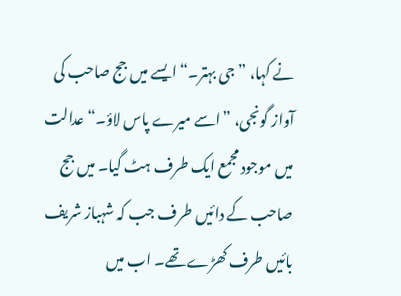نے کہا، ”جی بہتر۔“ ایسے میں جج صاحب کی آواز گونجی، ”اسے میرے پاس لاؤ۔“ عدالت میں موجود مجمع ایک طرف ہٹ گیا۔ میں جج صاحب کے دائیں طرف جب کہ شہباز شریف بائیں طرف کھڑے تھے۔ اب میں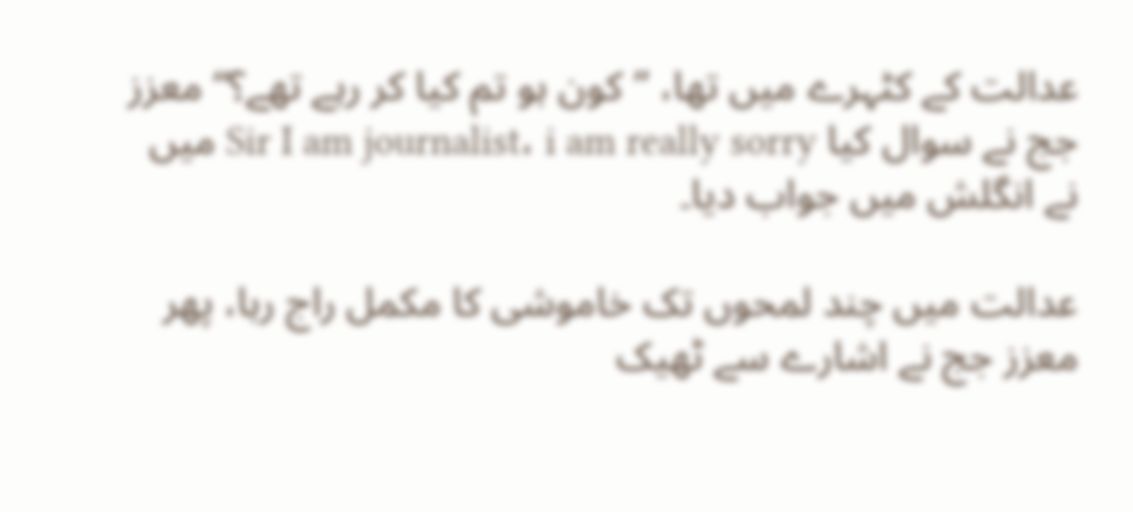عدالت کے کٹہرے میں تھا، ”کون ہو تم کیا کر رہے تھے؟“ معزز جج نے سوال کیا Sir I am journalist، i am really sorry میں نے انگلش میں جواب دیا۔

عدالت میں چند لمحوں تک خاموشی کا مکمل راج رہا، پھر معزز جج نے اشارے سے ٹھیک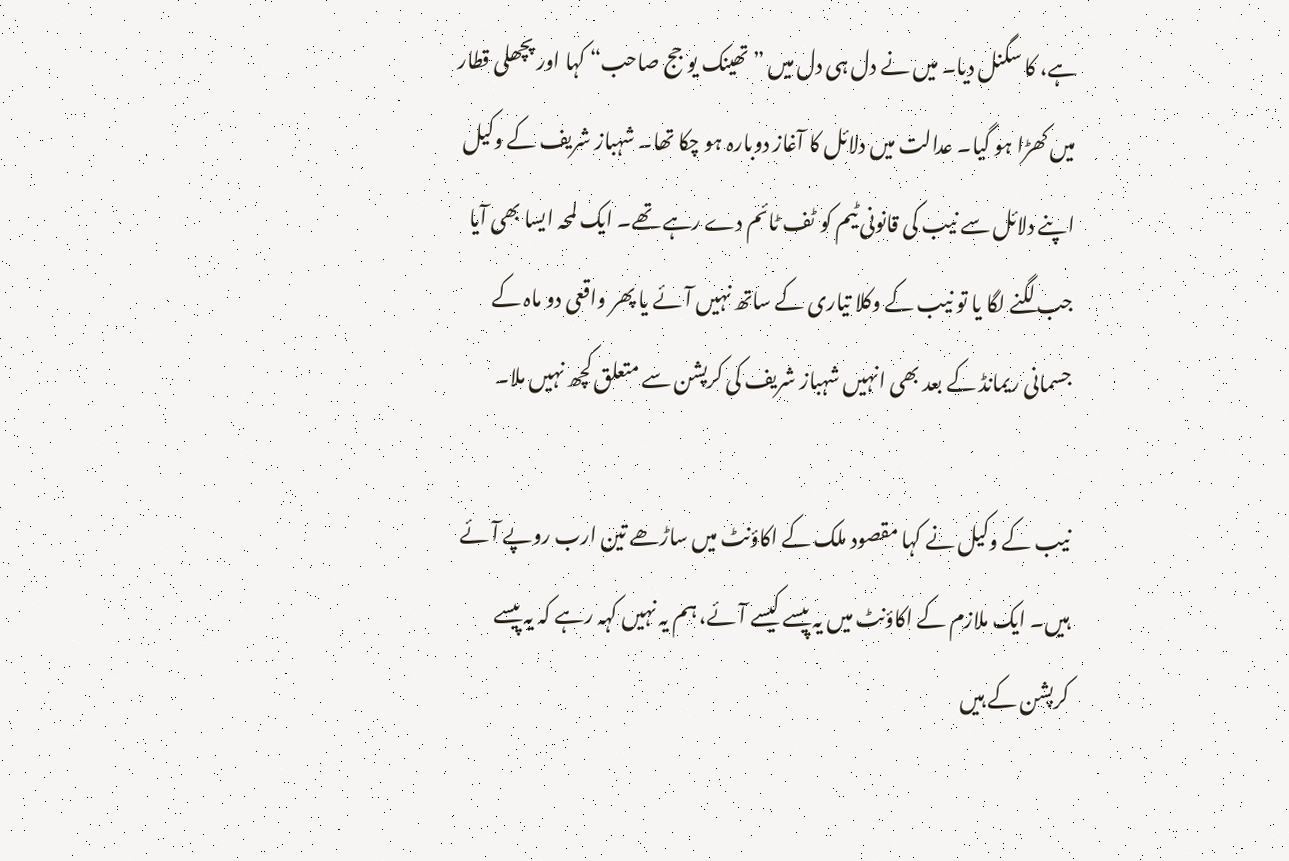ہے، کا سگنل دیا۔ میں نے دل ہی دل میں ”تھینک یو جج صاحب“ کہا اور پچھلی قطار میں کھڑا ہو گیا۔ عدالت میں دلائل کا آغاز دوبارہ ہو چکا تھا۔ شہباز شریف کے وکیل اپنے دلائل سے نیب کی قانونی ٹیم کو ٹف ٹائم دے رہے تھے۔ ایک لمحہ ایسا بھی آیا جب لگنے لگا یا تو نیب کے وکلا تیاری کے ساتھ نہیں آئے یا پھر واقعی دو ماہ کے جسمانی ریمانڈ کے بعد بھی انہیں شہباز شریف کی کرپشن سے متعلق کچھ نہیں ملا۔

نیب کے وکیل نے کہا مقصود ملک کے اکاؤنٹ میں ساڑھے تین ارب روپے آئے ہیں۔ ایک ملازم کے اکاؤنٹ میں یہ پیسے کیسے آئے، ہم یہ نہیں کہہ رہے کہ یہ پیسے کرپشن کے ہیں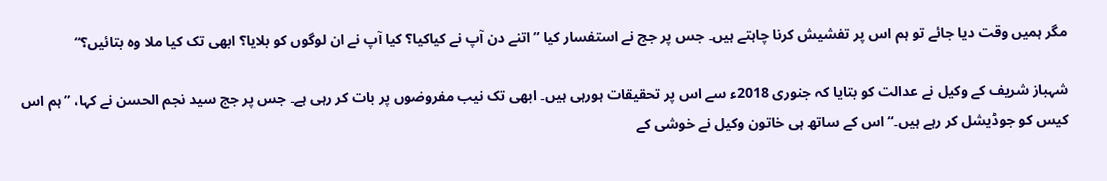مگر ہمیں وقت دیا جائے تو ہم اس پر تفشیش کرنا چاہتے ہیں۔ جس پر جج نے استفسار کیا ”اتنے دن آپ نے کیاکیا؟ کیا آپ نے ان لوگوں کو بلایا؟ ابھی تک کیا ملا وہ بتائیں؟“

شہباز شریف کے وکیل نے عدالت کو بتایا کہ جنوری 2018ء سے اس پر تحقیقات ہورہی ہیں۔ ابھی تک نیب مفروضوں پر بات کر رہی ہے۔ جس پر جج سید نجم الحسن نے کہا، ”ہم اس کیس کو جوڈیشل کر رہے ہیں۔“ اس کے ساتھ ہی خاتون وکیل نے خوشی کے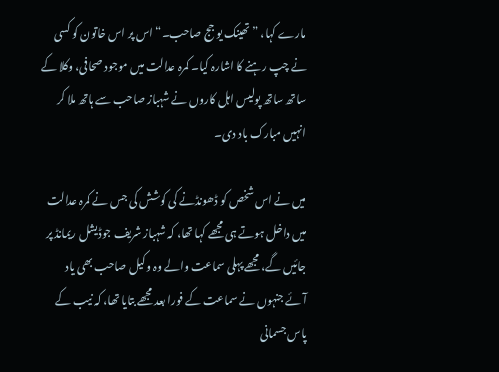مارے کہا، ”تھینک یو جج صاحب۔“ اس پر اس خاتون کو کسی نے چپ رہنے کا اشارہ کیا۔ کمرہ عدالت میں موجود صحافی، وکلا کے ساتھ ساتھ پولیس اہل کاروں نے شہباز صاحب سے ہاتھ ملا کر انہیں مبارک باد دی۔

میں نے اس شخص کو ڈھونڈنے کی کوشش کی جس نے کمرہ عدالت میں داخل ہوتے ہی مجھے کہا تھا، کہ شہباز شریف جوڈیشل ریمانڈ پر جائیں گے، مجھے پہلی سماعت والے وہ وکیل صاحب بھی یاد آئے جنہوں نے سماعت کے فورا بعد مجھے بتایا تھا، کہ نیب کے پاس جسمانی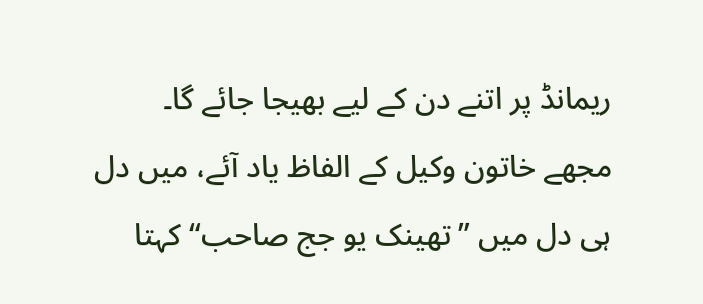ریمانڈ پر اتنے دن کے لیے بھیجا جائے گا۔ مجھے خاتون وکیل کے الفاظ یاد آئے، میں دل ہی دل میں ”تھینک یو جج صاحب“ کہتا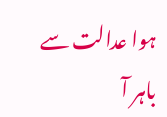ہوا عدالت سے باہر آ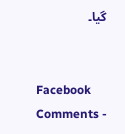گیا۔


Facebook Comments -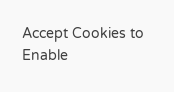Accept Cookies to Enable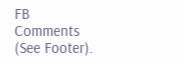FB Comments (See Footer).